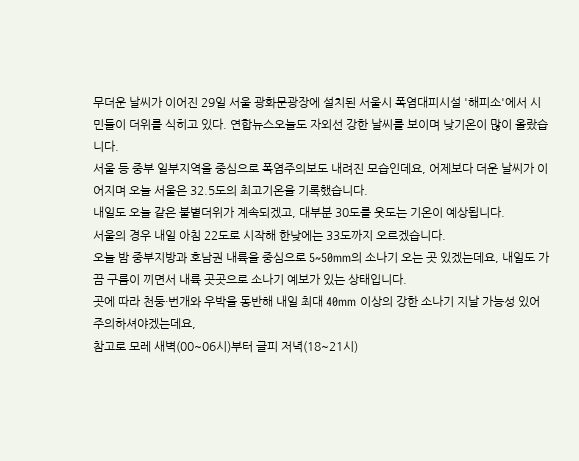무더운 날씨가 이어진 29일 서울 광화문광장에 설치된 서울시 폭염대피시설 '해피소'에서 시민들이 더위를 식히고 있다. 연합뉴스오늘도 자외선 강한 날씨를 보이며 낮기온이 많이 올랐습니다.
서울 등 중부 일부지역을 중심으로 폭염주의보도 내려진 모습인데요, 어제보다 더운 날씨가 이어지며 오늘 서울은 32.5도의 최고기온을 기록했습니다.
내일도 오늘 같은 불볕더위가 계속되겠고, 대부분 30도를 웃도는 기온이 예상됩니다.
서울의 경우 내일 아침 22도로 시작해 한낮에는 33도까지 오르겠습니다.
오늘 밤 중부지방과 호남권 내륙을 중심으로 5~50mm의 소나기 오는 곳 있겠는데요, 내일도 가끔 구름이 끼면서 내륙 곳곳으로 소나기 예보가 있는 상태입니다.
곳에 따라 천둥·번개와 우박을 동반해 내일 최대 40mm 이상의 강한 소나기 지날 가능성 있어 주의하셔야겠는데요,
참고로 모레 새벽(00~06시)부터 글피 저녁(18~21시)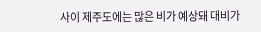사이 제주도에는 많은 비가 예상돼 대비가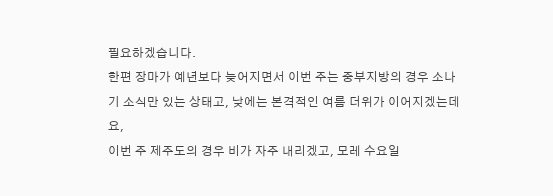필요하겠습니다.
한편 장마가 예년보다 늦어지면서 이번 주는 중부지방의 경우 소나기 소식만 있는 상태고, 낮에는 본격적인 여름 더위가 이어지겠는데요,
이번 주 제주도의 경우 비가 자주 내리겠고, 모레 수요일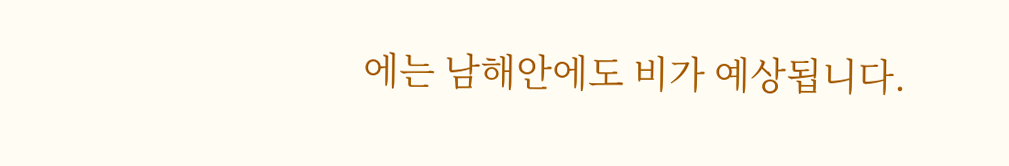에는 남해안에도 비가 예상됩니다.